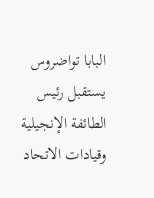البابا تواضروس يستقبل رئيس الطائفة الإنجيلية وقيادات الاتحاد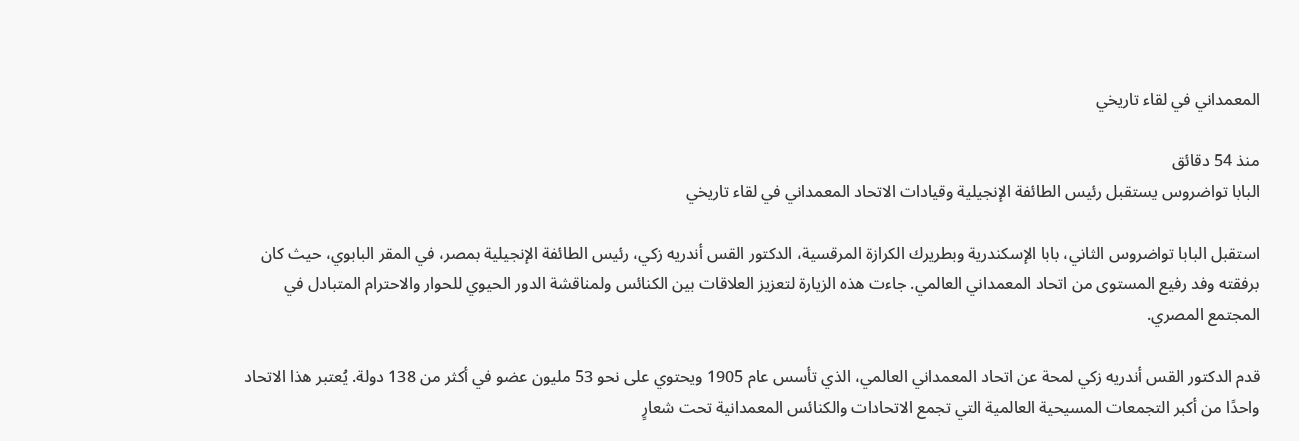المعمداني في لقاء تاريخي

منذ 54 دقائق
البابا تواضروس يستقبل رئيس الطائفة الإنجيلية وقيادات الاتحاد المعمداني في لقاء تاريخي

استقبل البابا تواضروس الثاني، بابا الإسكندرية وبطريرك الكرازة المرقسية، الدكتور القس أندريه زكي، رئيس الطائفة الإنجيلية بمصر، في المقر البابوي، حيث كان برفقته وفد رفيع المستوى من اتحاد المعمداني العالمي. جاءت هذه الزيارة لتعزيز العلاقات بين الكنائس ولمناقشة الدور الحيوي للحوار والاحترام المتبادل في المجتمع المصري.

قدم الدكتور القس أندريه زكي لمحة عن اتحاد المعمداني العالمي، الذي تأسس عام 1905 ويحتوي على نحو 53 مليون عضو في أكثر من 138 دولة. يُعتبر هذا الاتحاد واحدًا من أكبر التجمعات المسيحية العالمية التي تجمع الاتحادات والكنائس المعمدانية تحت شعارٍ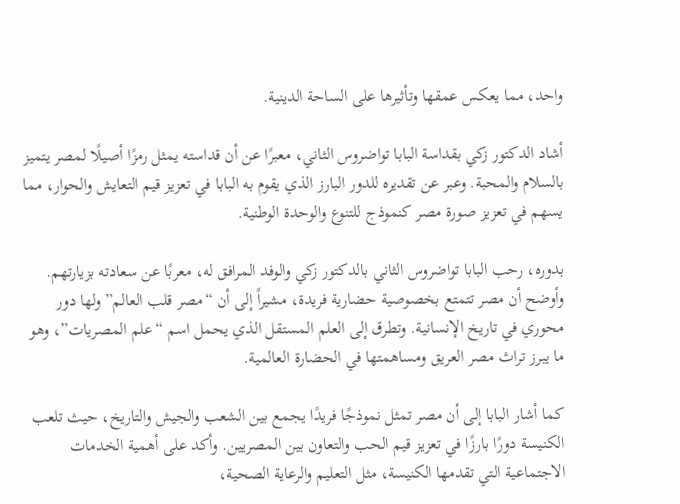واحد، مما يعكس عمقها وتأثيرها على الساحة الدينية.

أشاد الدكتور زكي بقداسة البابا تواضروس الثاني، معبرًا عن أن قداسته يمثل رمزًا أصيلًا لمصر يتميز بالسلام والمحبة. وعبر عن تقديره للدور البارز الذي يقوم به البابا في تعزيز قيم التعايش والحوار، مما يسهم في تعزيز صورة مصر كنموذج للتنوع والوحدة الوطنية.

بدوره، رحب البابا تواضروس الثاني بالدكتور زكي والوفد المرافق له، معربًا عن سعادته بزيارتهم. وأوضح أن مصر تتمتع بخصوصية حضارية فريدة، مشيراً إلى أن “مصر قلب العالم” ولها دور محوري في تاريخ الإنسانية. وتطرق إلى العلم المستقل الذي يحمل اسم “علم المصريات”، وهو ما يبرز تراث مصر العريق ومساهمتها في الحضارة العالمية.

كما أشار البابا إلى أن مصر تمثل نموذجًا فريدًا يجمع بين الشعب والجيش والتاريخ، حيث تلعب الكنيسة دورًا بارزًا في تعزيز قيم الحب والتعاون بين المصريين. وأكد على أهمية الخدمات الاجتماعية التي تقدمها الكنيسة، مثل التعليم والرعاية الصحية،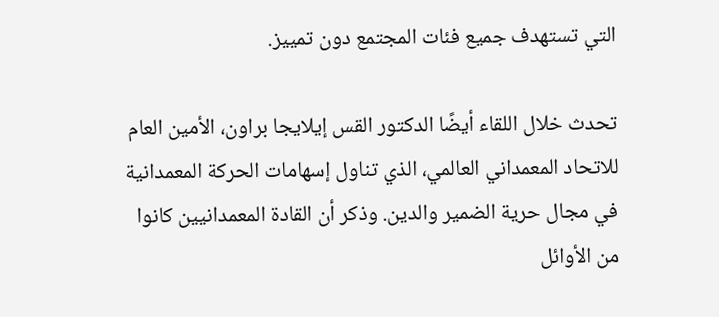التي تستهدف جميع فئات المجتمع دون تمييز.

تحدث خلال اللقاء أيضًا الدكتور القس إيلايجا براون، الأمين العام للاتحاد المعمداني العالمي، الذي تناول إسهامات الحركة المعمدانية في مجال حرية الضمير والدين. وذكر أن القادة المعمدانيين كانوا من الأوائل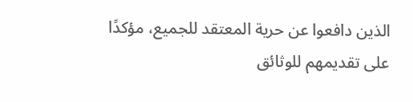الذين دافعوا عن حرية المعتقد للجميع، مؤكدًا على تقديمهم للوثائق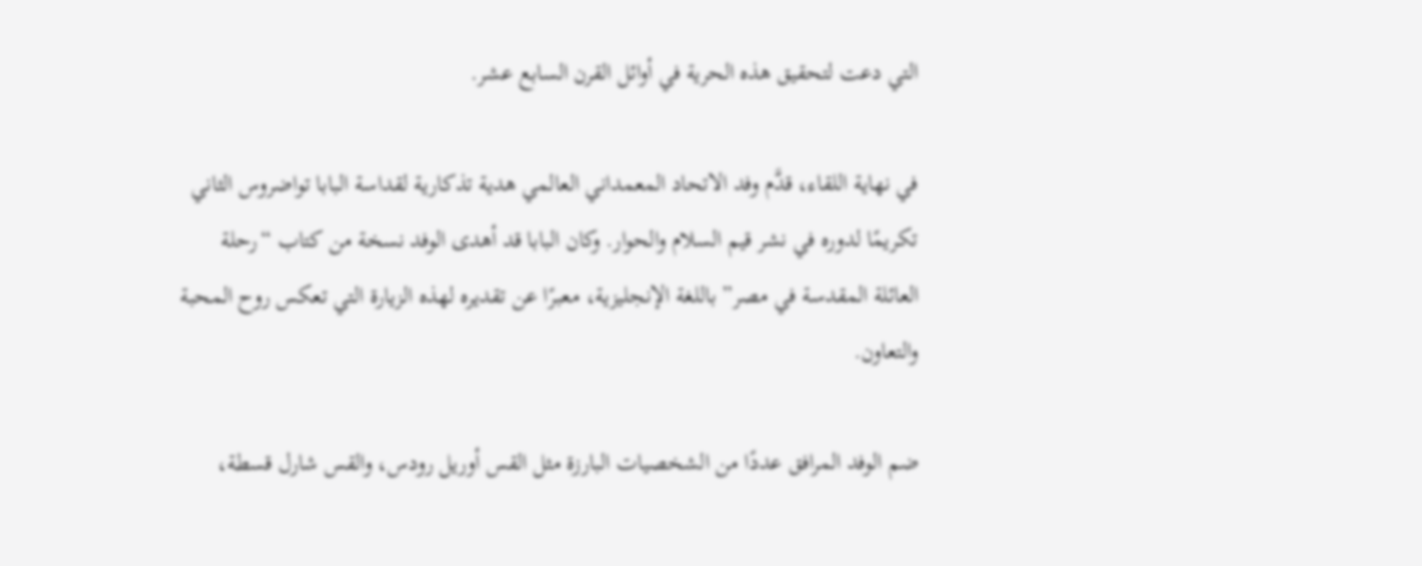التي دعت لتحقيق هذه الحرية في أوائل القرن السابع عشر.

في نهاية اللقاء، قدَّم وفد الاتحاد المعمداني العالمي هدية تذكارية لقداسة البابا تواضروس الثاني تكريمًا لدوره في نشر قيم السلام والحوار. وكان البابا قد أهدى الوفد نسخة من كتاب “رحلة العائلة المقدسة في مصر” باللغة الإنجليزية، معبرًا عن تقديره لهذه الزيارة التي تعكس روح المحبة والتعاون.

ضم الوفد المرافق عددًا من الشخصيات البارزة مثل القس أوريل رودس، والقس شارل قسطة،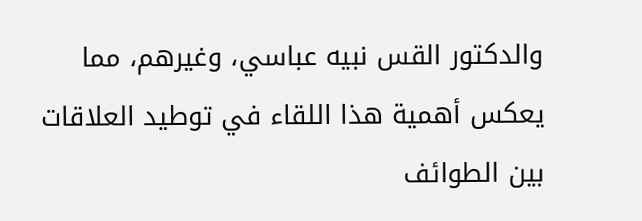والدكتور القس نبيه عباسي، وغيرهم، مما يعكس أهمية هذا اللقاء في توطيد العلاقات بين الطوائف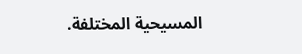المسيحية المختلفة.